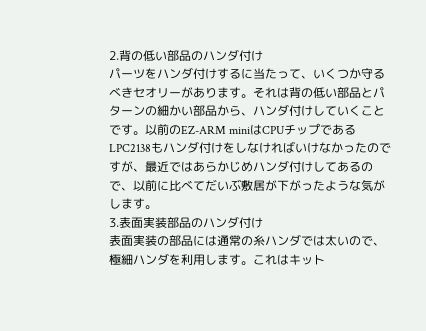2.背の低い部品のハンダ付け
パーツをハンダ付けするに当たって、いくつか守るべきセオリーがあります。それは背の低い部品とパターンの細かい部品から、ハンダ付けしていくことです。以前のEZ-ARM miniはCPUチップであるLPC2138もハンダ付けをしなければいけなかったのですが、最近ではあらかじめハンダ付けしてあるので、以前に比べてだいぶ敷居が下がったような気がします。
3.表面実装部品のハンダ付け
表面実装の部品には通常の糸ハンダでは太いので、極細ハンダを利用します。これはキット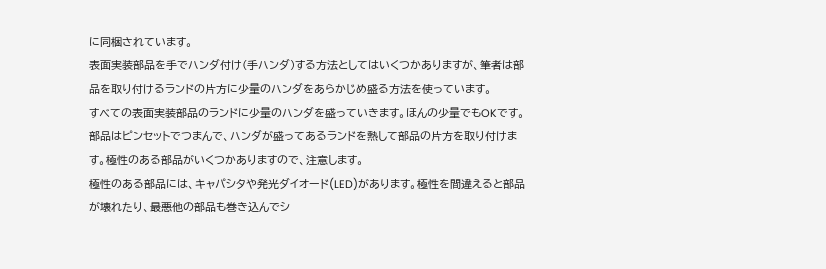に同梱されています。
表面実装部品を手でハンダ付け(手ハンダ)する方法としてはいくつかありますが、筆者は部品を取り付けるランドの片方に少量のハンダをあらかじめ盛る方法を使っています。
すべての表面実装部品のランドに少量のハンダを盛っていきます。ほんの少量でもOKです。
部品はピンセットでつまんで、ハンダが盛ってあるランドを熱して部品の片方を取り付けます。極性のある部品がいくつかありますので、注意します。
極性のある部品には、キャパシタや発光ダイオード(LED)があります。極性を間違えると部品が壊れたり、最悪他の部品も巻き込んでシ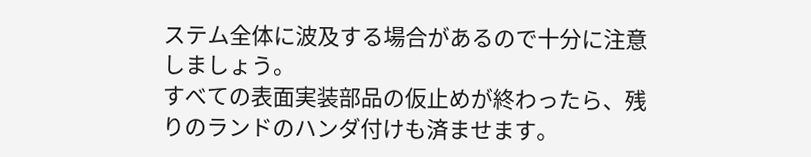ステム全体に波及する場合があるので十分に注意しましょう。
すべての表面実装部品の仮止めが終わったら、残りのランドのハンダ付けも済ませます。